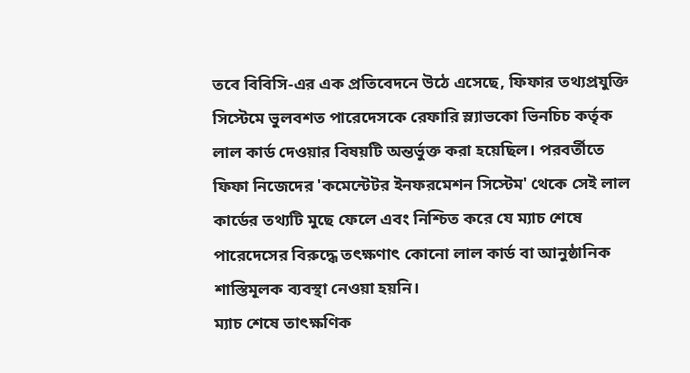তবে বিবিসি-এর এক প্রতিবেদনে উঠে এসেছে, ফিফার তথ্যপ্রযুক্তি সিস্টেমে ভুলবশত পারেদেসকে রেফারি স্ল্যাভকো ভিনচিচ কর্তৃক লাল কার্ড দেওয়ার বিষয়টি অন্তর্ভুক্ত করা হয়েছিল। পরবর্তীতে ফিফা নিজেদের 'কমেন্টেটর ইনফরমেশন সিস্টেম' থেকে সেই লাল কার্ডের তথ্যটি মুছে ফেলে এবং নিশ্চিত করে যে ম্যাচ শেষে পারেদেসের বিরুদ্ধে তৎক্ষণাৎ কোনো লাল কার্ড বা আনুষ্ঠানিক শাস্তিমূলক ব্যবস্থা নেওয়া হয়নি।
ম্যাচ শেষে তাৎক্ষণিক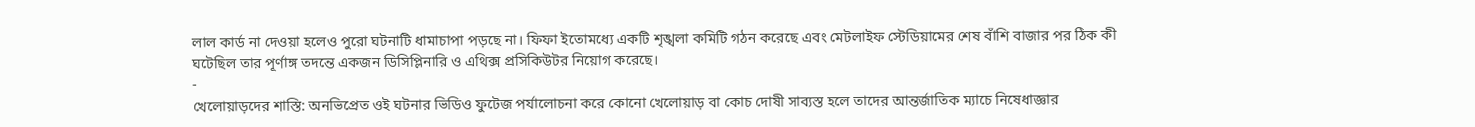লাল কার্ড না দেওয়া হলেও পুরো ঘটনাটি ধামাচাপা পড়ছে না। ফিফা ইতোমধ্যে একটি শৃঙ্খলা কমিটি গঠন করেছে এবং মেটলাইফ স্টেডিয়ামের শেষ বাঁশি বাজার পর ঠিক কী ঘটেছিল তার পূর্ণাঙ্গ তদন্তে একজন ডিসিপ্লিনারি ও এথিক্স প্রসিকিউটর নিয়োগ করেছে।
-
খেলোয়াড়দের শাস্তি: অনভিপ্রেত ওই ঘটনার ভিডিও ফুটেজ পর্যালোচনা করে কোনো খেলোয়াড় বা কোচ দোষী সাব্যস্ত হলে তাদের আন্তর্জাতিক ম্যাচে নিষেধাজ্ঞার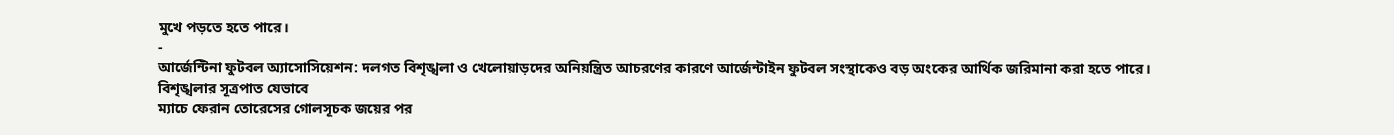মুখে পড়তে হতে পারে।
-
আর্জেন্টিনা ফুটবল অ্যাসোসিয়েশন: দলগত বিশৃঙ্খলা ও খেলোয়াড়দের অনিয়ন্ত্রিত আচরণের কারণে আর্জেন্টাইন ফুটবল সংস্থাকেও বড় অংকের আর্থিক জরিমানা করা হতে পারে।
বিশৃঙ্খলার সূত্রপাত যেভাবে
ম্যাচে ফেরান তোরেসের গোলসূচক জয়ের পর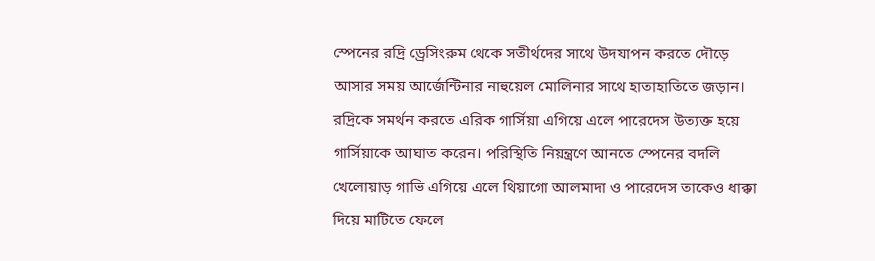স্পেনের রদ্রি ড্রেসিংরুম থেকে সতীর্থদের সাথে উদযাপন করতে দৌড়ে আসার সময় আর্জেন্টিনার নাহুয়েল মোলিনার সাথে হাতাহাতিতে জড়ান। রদ্রিকে সমর্থন করতে এরিক গার্সিয়া এগিয়ে এলে পারেদেস উত্যক্ত হয়ে গার্সিয়াকে আঘাত করেন। পরিস্থিতি নিয়ন্ত্রণে আনতে স্পেনের বদলি খেলোয়াড় গাভি এগিয়ে এলে থিয়াগো আলমাদা ও পারেদেস তাকেও ধাক্কা দিয়ে মাটিতে ফেলে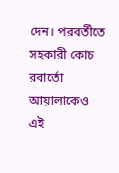দেন। পরবর্তীতে সহকারী কোচ রবার্তো আয়ালাকেও এই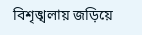বিশৃঙ্খলায় জড়িয়ে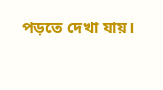পড়তে দেখা যায়।